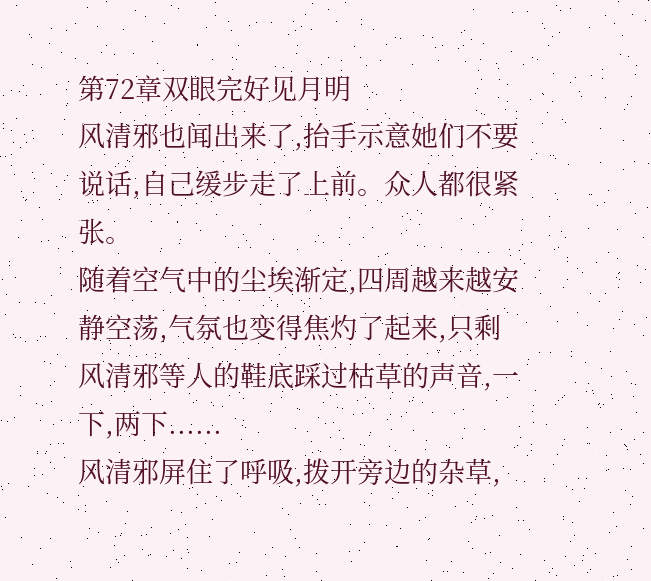第72章双眼完好见月明
风清邪也闻出来了,抬手示意她们不要说话,自己缓步走了上前。众人都很紧张。
随着空气中的尘埃渐定,四周越来越安静空荡,气氛也变得焦灼了起来,只剩风清邪等人的鞋底踩过枯草的声音,一下,两下......
风清邪屏住了呼吸,拨开旁边的杂草,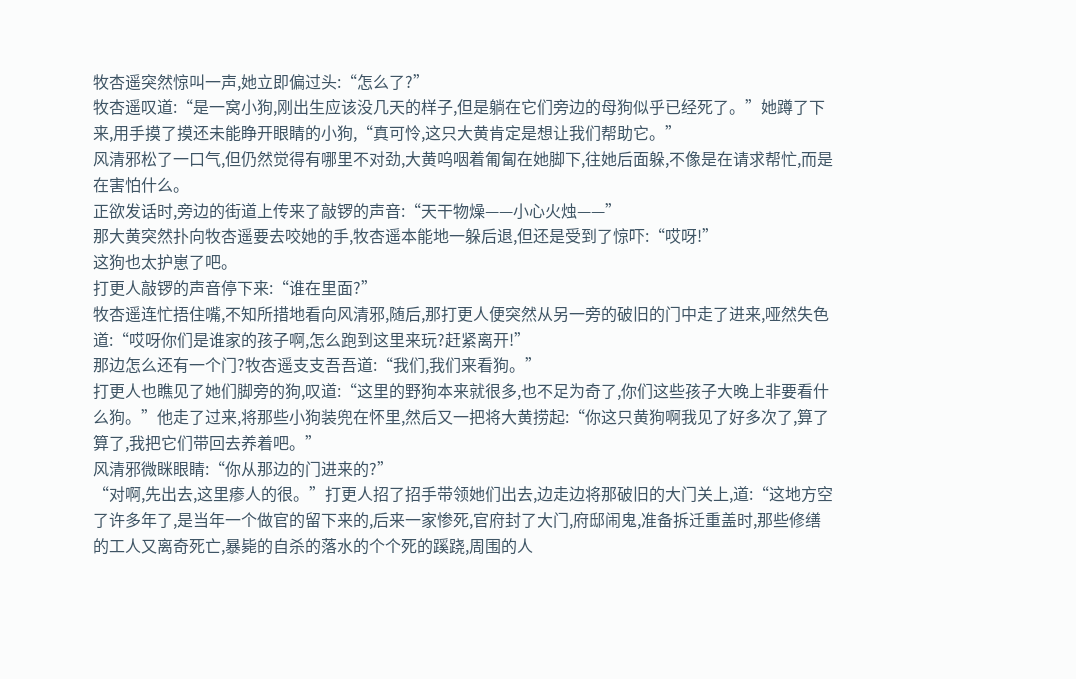牧杏遥突然惊叫一声,她立即偏过头:“怎么了?”
牧杏遥叹道:“是一窝小狗,刚出生应该没几天的样子,但是躺在它们旁边的母狗似乎已经死了。”她蹲了下来,用手摸了摸还未能睁开眼睛的小狗,“真可怜,这只大黄肯定是想让我们帮助它。”
风清邪松了一口气,但仍然觉得有哪里不对劲,大黄呜咽着匍匐在她脚下,往她后面躲,不像是在请求帮忙,而是在害怕什么。
正欲发话时,旁边的街道上传来了敲锣的声音:“天干物燥——小心火烛——”
那大黄突然扑向牧杏遥要去咬她的手,牧杏遥本能地一躲后退,但还是受到了惊吓:“哎呀!”
这狗也太护崽了吧。
打更人敲锣的声音停下来:“谁在里面?”
牧杏遥连忙捂住嘴,不知所措地看向风清邪,随后,那打更人便突然从另一旁的破旧的门中走了进来,哑然失色道:“哎呀你们是谁家的孩子啊,怎么跑到这里来玩?赶紧离开!”
那边怎么还有一个门?牧杏遥支支吾吾道:“我们,我们来看狗。”
打更人也瞧见了她们脚旁的狗,叹道:“这里的野狗本来就很多,也不足为奇了,你们这些孩子大晚上非要看什么狗。”他走了过来,将那些小狗装兜在怀里,然后又一把将大黄捞起:“你这只黄狗啊我见了好多次了,算了算了,我把它们带回去养着吧。”
风清邪微眯眼睛:“你从那边的门进来的?”
“对啊,先出去,这里瘆人的很。”打更人招了招手带领她们出去,边走边将那破旧的大门关上,道:“这地方空了许多年了,是当年一个做官的留下来的,后来一家惨死,官府封了大门,府邸闹鬼,准备拆迁重盖时,那些修缮的工人又离奇死亡,暴毙的自杀的落水的个个死的蹊跷,周围的人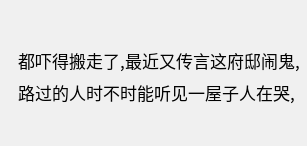都吓得搬走了,最近又传言这府邸闹鬼,路过的人时不时能听见一屋子人在哭,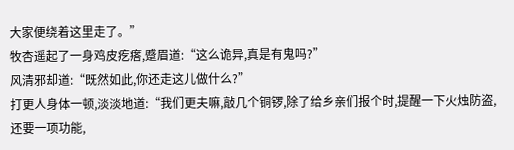大家便绕着这里走了。”
牧杏遥起了一身鸡皮疙瘩,蹙眉道:“这么诡异,真是有鬼吗?”
风清邪却道:“既然如此,你还走这儿做什么?”
打更人身体一顿,淡淡地道:“我们更夫嘛,敲几个铜锣,除了给乡亲们报个时,提醒一下火烛防盗,还要一项功能,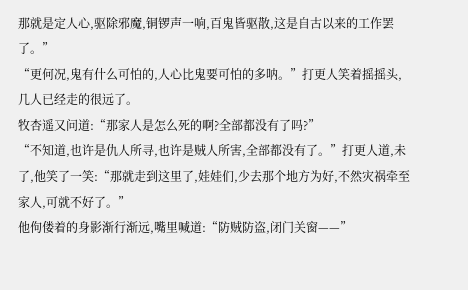那就是定人心,驱除邪魔,铜锣声一响,百鬼皆驱散,这是自古以来的工作罢了。”
“更何况,鬼有什么可怕的,人心比鬼要可怕的多呐。”打更人笑着摇摇头,几人已经走的很远了。
牧杏遥又问道:“那家人是怎么死的啊?全部都没有了吗?”
“不知道,也许是仇人所寻,也许是贼人所害,全部都没有了。”打更人道,未了,他笑了一笑:“那就走到这里了,娃娃们,少去那个地方为好,不然灾祸牵至家人,可就不好了。”
他佝偻着的身影渐行渐远,嘴里喊道:“防贼防盗,闭门关窗——”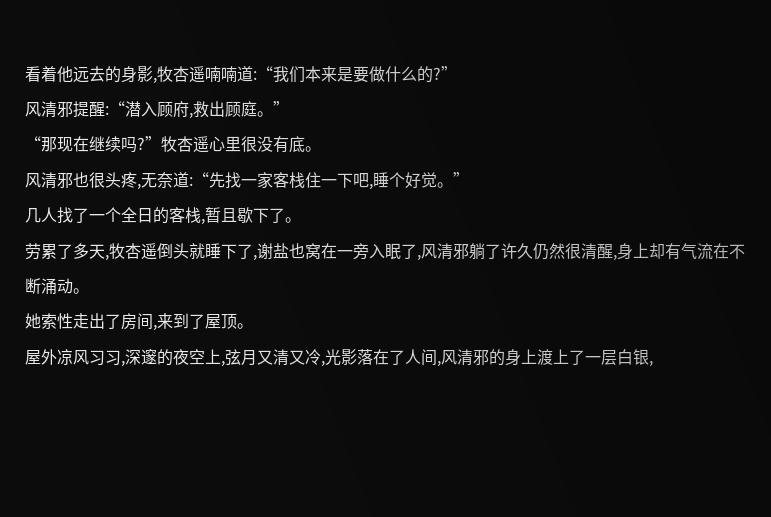看着他远去的身影,牧杏遥喃喃道:“我们本来是要做什么的?”
风清邪提醒:“潜入顾府,救出顾庭。”
“那现在继续吗?”牧杏遥心里很没有底。
风清邪也很头疼,无奈道:“先找一家客栈住一下吧,睡个好觉。”
几人找了一个全日的客栈,暂且歇下了。
劳累了多天,牧杏遥倒头就睡下了,谢盐也窝在一旁入眠了,风清邪躺了许久仍然很清醒,身上却有气流在不断涌动。
她索性走出了房间,来到了屋顶。
屋外凉风习习,深邃的夜空上,弦月又清又冷,光影落在了人间,风清邪的身上渡上了一层白银,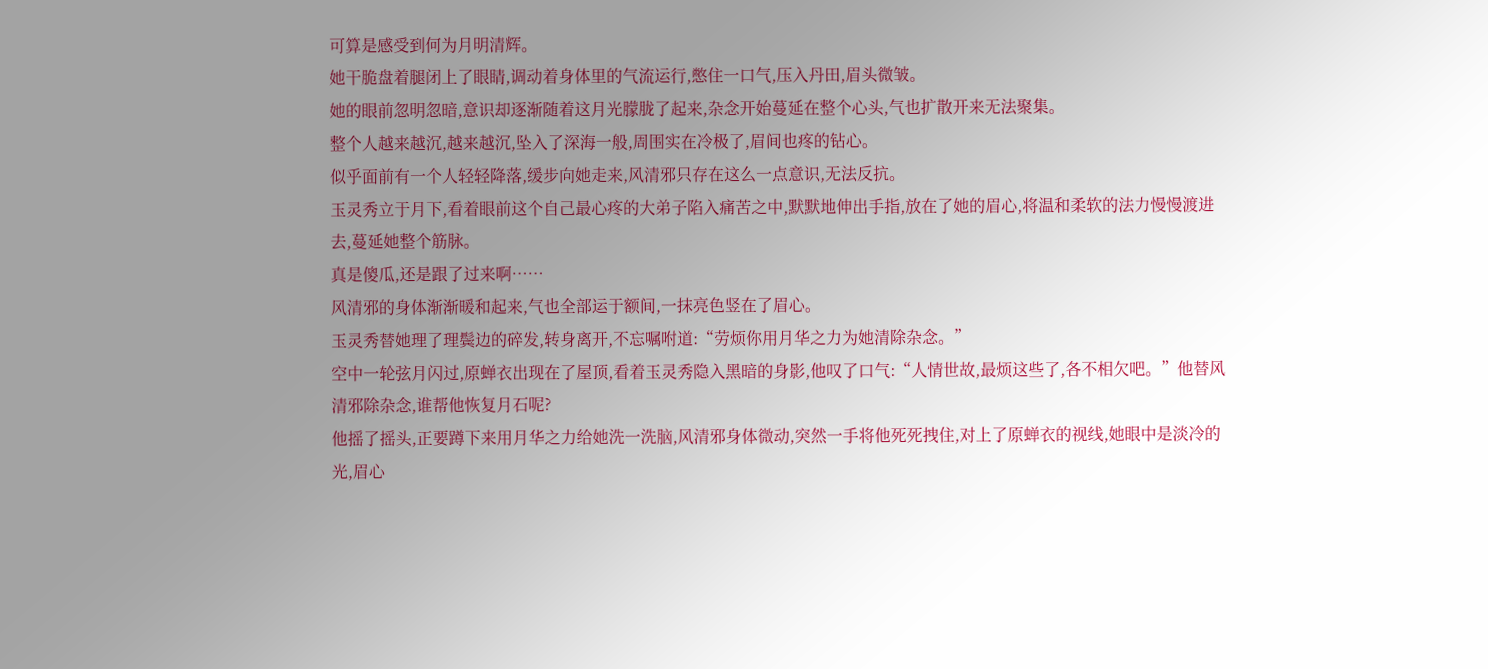可算是感受到何为月明清辉。
她干脆盘着腿闭上了眼睛,调动着身体里的气流运行,憋住一口气,压入丹田,眉头微皱。
她的眼前忽明忽暗,意识却逐渐随着这月光朦胧了起来,杂念开始蔓延在整个心头,气也扩散开来无法聚集。
整个人越来越沉,越来越沉,坠入了深海一般,周围实在冷极了,眉间也疼的钻心。
似乎面前有一个人轻轻降落,缓步向她走来,风清邪只存在这么一点意识,无法反抗。
玉灵秀立于月下,看着眼前这个自己最心疼的大弟子陷入痛苦之中,默默地伸出手指,放在了她的眉心,将温和柔软的法力慢慢渡进去,蔓延她整个筋脉。
真是傻瓜,还是跟了过来啊……
风清邪的身体渐渐暖和起来,气也全部运于额间,一抹亮色竖在了眉心。
玉灵秀替她理了理鬓边的碎发,转身离开,不忘嘱咐道:“劳烦你用月华之力为她清除杂念。”
空中一轮弦月闪过,原蝉衣出现在了屋顶,看着玉灵秀隐入黑暗的身影,他叹了口气:“人情世故,最烦这些了,各不相欠吧。”他替风清邪除杂念,谁帮他恢复月石呢?
他摇了摇头,正要蹲下来用月华之力给她洗一洗脑,风清邪身体微动,突然一手将他死死拽住,对上了原蝉衣的视线,她眼中是淡冷的光,眉心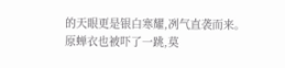的天眼更是银白寒耀,冽气直袭而来。
原蝉衣也被吓了一跳,莫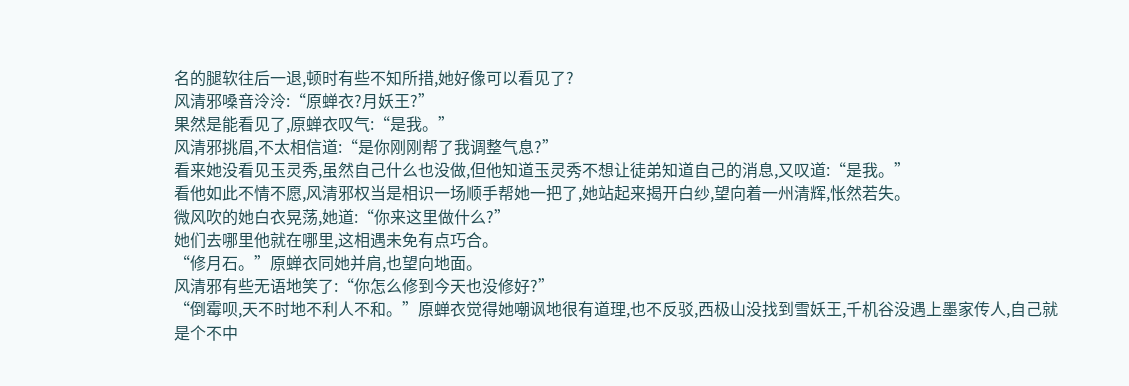名的腿软往后一退,顿时有些不知所措,她好像可以看见了?
风清邪嗓音泠泠:“原蝉衣?月妖王?”
果然是能看见了,原蝉衣叹气:“是我。”
风清邪挑眉,不太相信道:“是你刚刚帮了我调整气息?”
看来她没看见玉灵秀,虽然自己什么也没做,但他知道玉灵秀不想让徒弟知道自己的消息,又叹道:“是我。”
看他如此不情不愿,风清邪权当是相识一场顺手帮她一把了,她站起来揭开白纱,望向着一州清辉,怅然若失。
微风吹的她白衣晃荡,她道:“你来这里做什么?”
她们去哪里他就在哪里,这相遇未免有点巧合。
“修月石。”原蝉衣同她并肩,也望向地面。
风清邪有些无语地笑了:“你怎么修到今天也没修好?”
“倒霉呗,天不时地不利人不和。”原蝉衣觉得她嘲讽地很有道理,也不反驳,西极山没找到雪妖王,千机谷没遇上墨家传人,自己就是个不中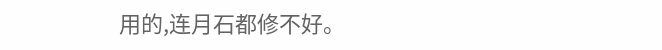用的,连月石都修不好。